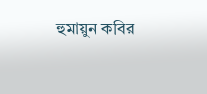হুমায়ুন কবির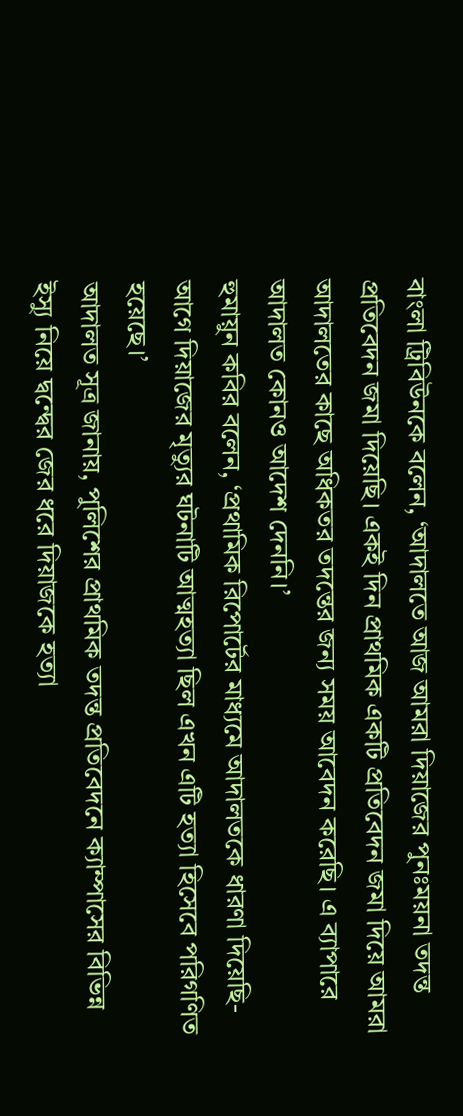বাংলা ট্রিবিউনকে বলেন, ‘আদালতে আজ আমরা দিয়াজের পুনঃময়না তদন্ত প্রতিবেদন জমা দিয়েছি। একই দিন প্রাথমিক একটি প্রতিবেদন জমা দিয়ে আমরা আদালতের কাছে অধিকতর তদন্তের জন্য সময় আবেদন করেছি। এ ব্যাপারে আদালত কোনও আদেশ দেননি।’
হুমায়ুন কবির বলেন, ‘প্রথামিক রিপোর্টের মাধ্যমে আদালতকে ধারণা দিয়েছি- আগে দিয়াজের মৃত্যুর ঘটনাটি আত্মহত্যা ছিল এখন এটি হত্যা হিসেবে পরিগণিত হয়েছে।’
আদালত সূত্র জানায়, পুলিশের প্রাথমিক তদন্ত প্রতিবেদনে ক্যাম্পাসের বিভিন্ন ইস্যু নিয়ে দ্বন্দ্বের জের ধরে দিয়াজকে হত্যা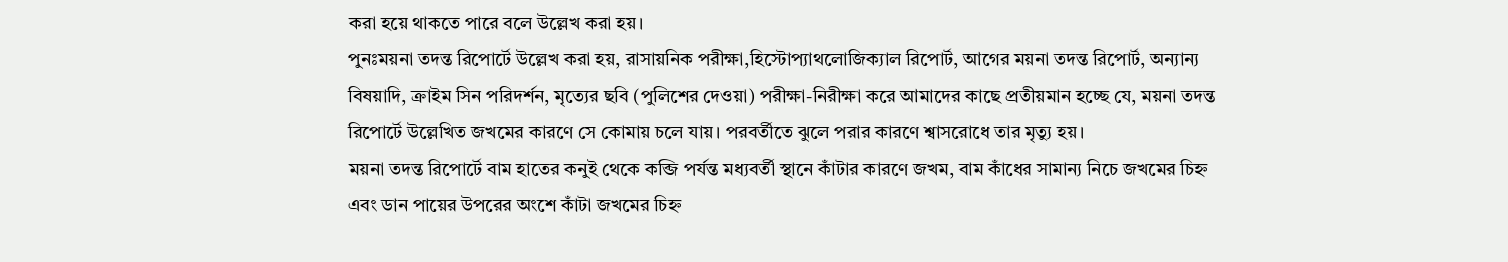করা হয়ে থাকতে পারে বলে উল্লেখ করা হয়।
পুনঃময়না তদন্ত রিপোর্টে উল্লেখ করা হয়, রাসায়নিক পরীক্ষা,হিস্টোপ্যাথলোজিক্যাল রিপোর্ট, আগের ময়না তদন্ত রিপোর্ট, অন্যান্য বিষয়াদি, ক্রাইম সিন পরিদর্শন, মৃত্যের ছবি (পুলিশের দেওয়া) পরীক্ষা-নিরীক্ষা করে আমাদের কাছে প্রতীয়মান হচ্ছে যে, ময়না তদন্ত রিপোর্টে উল্লেখিত জখমের কারণে সে কোমায় চলে যায়। পরবর্তীতে ঝুলে পরার কারণে শ্বাসরোধে তার মৃত্যু হয়।
ময়না তদন্ত রিপোর্টে বাম হাতের কনুই থেকে কব্জি পর্যন্ত মধ্যবর্তী স্থানে কাঁটার কারণে জখম, বাম কাঁধের সামান্য নিচে জখমের চিহ্ন এবং ডান পায়ের উপরের অংশে কাঁটা জখমের চিহ্ন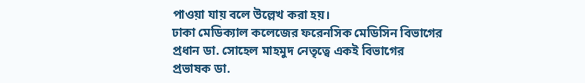পাওয়া যায় বলে উল্লেখ করা হয়।
ঢাকা মেডিক্যাল কলেজের ফরেনসিক মেডিসিন বিভাগের প্রধান ডা. সোহেল মাহমুদ নেতৃত্বে একই বিভাগের প্রভাষক ডা.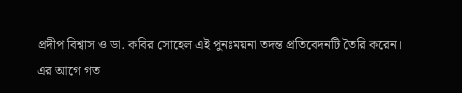প্রদীপ বিশ্বাস ও ডা. কবির সোহেল এই পুনঃময়না তদন্ত প্রতিবেদনটি তৈরি করেন।
এর আগে গত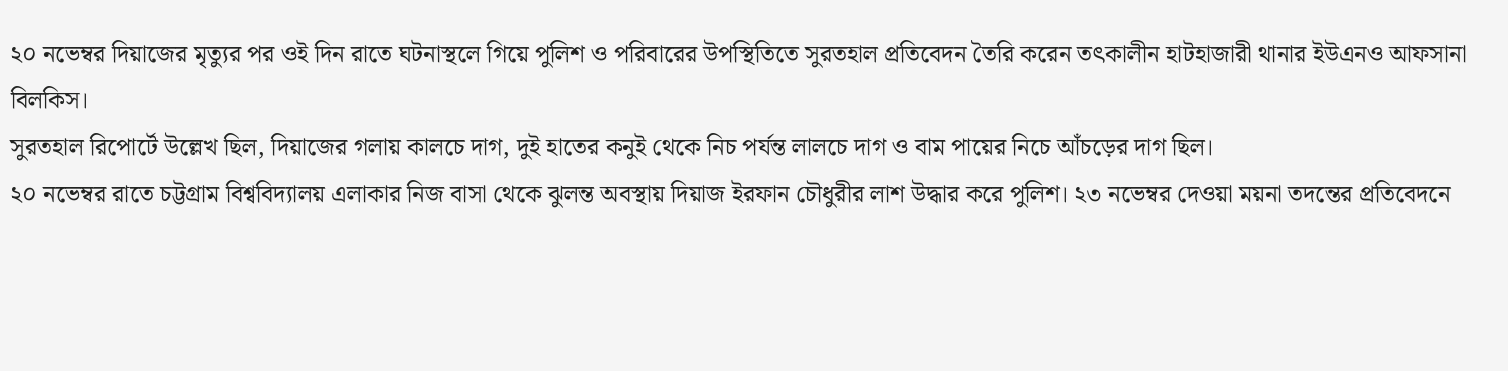২০ নভেম্বর দিয়াজের মৃত্যুর পর ওই দিন রাতে ঘটনাস্থলে গিয়ে পুলিশ ও পরিবারের উপস্থিতিতে সুরতহাল প্রতিবেদন তৈরি করেন তৎকালীন হাটহাজারী থানার ইউএনও আফসানা বিলকিস।
সুরতহাল রিপোর্টে উল্লেখ ছিল, দিয়াজের গলায় কালচে দাগ, দুই হাতের কনুই থেকে নিচ পর্যন্ত লালচে দাগ ও বাম পায়ের নিচে আঁচড়ের দাগ ছিল।
২০ নভেম্বর রাতে চট্টগ্রাম বিশ্ববিদ্যালয় এলাকার নিজ বাসা থেকে ঝুলন্ত অবস্থায় দিয়াজ ইরফান চৌধুরীর লাশ উদ্ধার করে পুলিশ। ২৩ নভেম্বর দেওয়া ময়না তদন্তের প্রতিবেদনে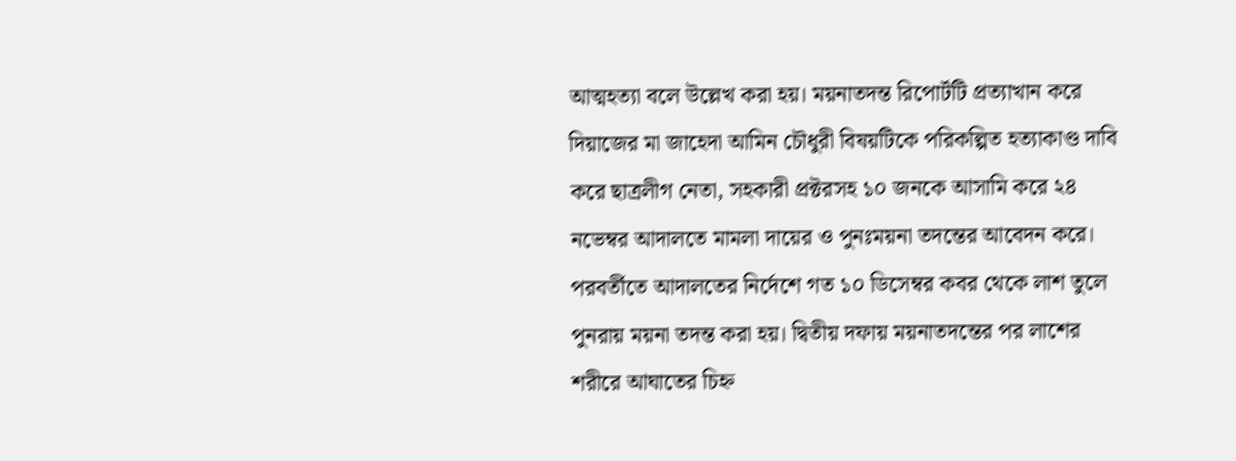আত্মহত্যা বলে উল্লেখ করা হয়। ময়নাতদন্ত রিপোর্টটি প্রত্যাখান করে দিয়াজের মা জাহেদা আমিন চৌধুরী বিষয়টিকে পরিকল্পিত হত্যাকাণ্ড দাবি করে ছাত্রলীগ নেতা, সহকারী প্রক্টরসহ ১০ জনকে আসামি করে ২৪ নভেম্বর আদালতে মামলা দায়ের ও পুনঃময়না তদন্তের আবেদন করে।
পরবর্তীতে আদালতের নির্দেশে গত ১০ ডিসেম্বর কবর থেকে লাশ তুলে পুনরায় ময়না তদন্ত করা হয়। দ্বিতীয় দফায় ময়নাতদন্তের পর লাশের শরীরে আঘাতের চিহ্ন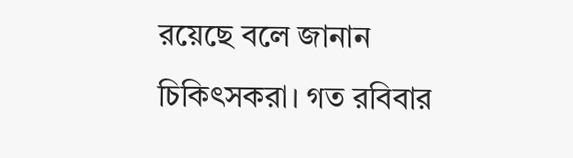রয়েছে বলে জানান চিকিৎসকরা। গত রবিবার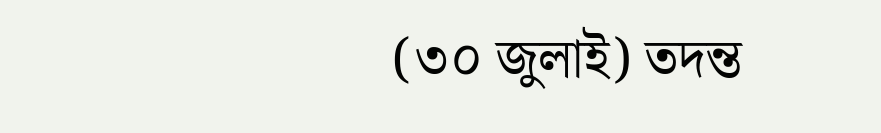(৩০ জুলাই) তদন্ত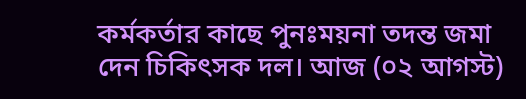কর্মকর্তার কাছে পুনঃময়না তদন্ত জমা দেন চিকিৎসক দল। আজ (০২ আগস্ট)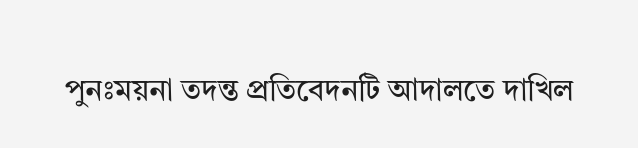পুনঃময়না তদন্ত প্রতিবেদনটি আদালতে দাখিল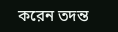করেন তদন্ত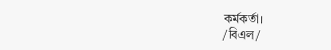কর্মকর্তা।
/বিএল/